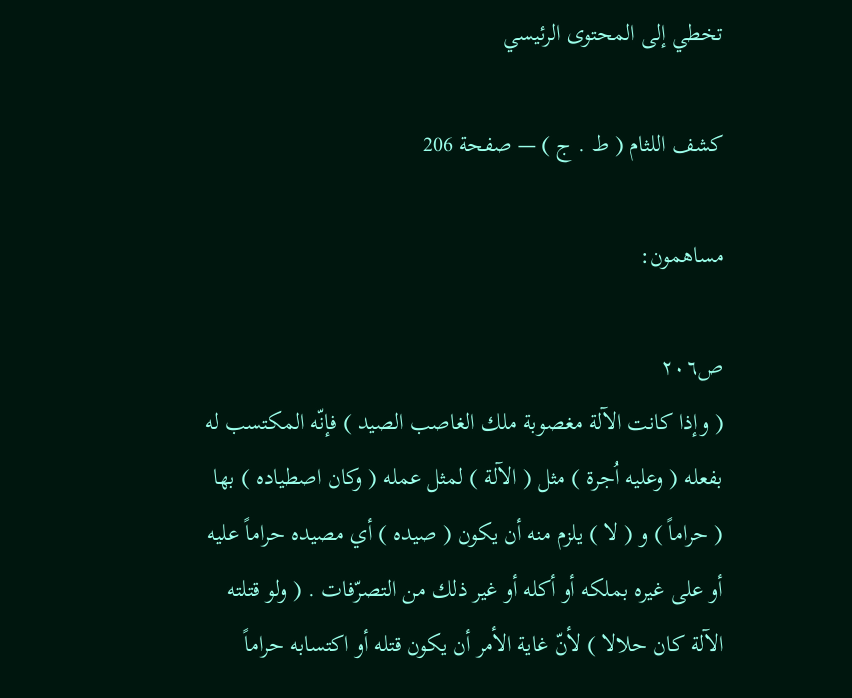تخطي إلى المحتوى الرئيسي

كشف اللثام ( ط . ج ) — صفحة 206

مساهمون:

ص٢٠٦
( وإذا كانت الآلة مغصوبة ملك الغاصب الصيد ) فإنّه المكتسب له بفعله ( وعليه اُجرة ) مثل ( الآلة ) لمثل عمله ( وكان اصطياده ) بها ( حراماً ) و ( لا ) يلزم منه أن يكون ( صيده ) أي مصيده حراماً عليه أو على غيره بملكه أو أكله أو غير ذلك من التصرّفات . ( ولو قتلته الآلة كان حلالا ) لأنّ غاية الأمر أن يكون قتله أو اكتسابه حراماً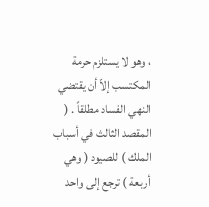، وهو لا يستلزم حرمة المكتسب إلاّ أن يقتضي النهي الفساد مطلقاً . ( المقصد الثالث في أسباب الملك ) للصيود ( وهي أربعة ) ترجع إلى واحد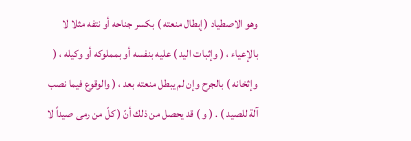وهو الاصطياد ( إبطال منعته ) بكسر جناحه أو نتفه مثلا لا بالإعياء ، ( وإثبات اليد ) عليه بنفسه أو بمملوكه أو وكيله ، ( وإثخانه ) بالجرح وإن لم يبطل منعته بعد ، ( والوقوع فيما نصب آلة للصيد ) . ( و ) قد يحصل من ذلك أنّ ( كلّ من رمى صيداً لا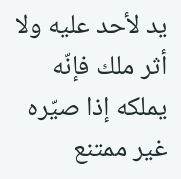يد لأحد عليه ولا أثر ملك فإنّه يملكه إذا صيّره غير ممتنع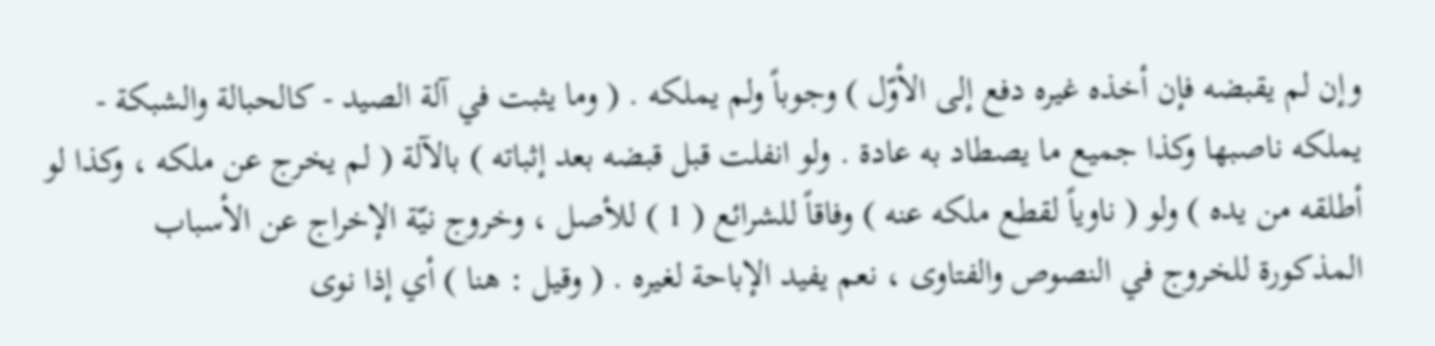وإن لم يقبضه فإن أخذه غيره دفع إلى الأوّل ) وجوباً ولم يملكه . ( وما يثبت في آلة الصيد - كالحبالة والشبكة - يملكه ناصبها وكذا جميع ما يصطاد به عادة . ولو انفلت قبل قبضه بعد إثباته ) بالآلة ( لم يخرج عن ملكه ، وكذا لو أطلقه من يده ) ولو ( ناوياً لقطع ملكه عنه ) وفاقاً للشرائع ( 1 ) للأصل ، وخروج نيّة الإخراج عن الأسباب المذكورة للخروج في النصوص والفتاوى ، نعم يفيد الإباحة لغيره . ( وقيل : هنا ) أي إذا نوى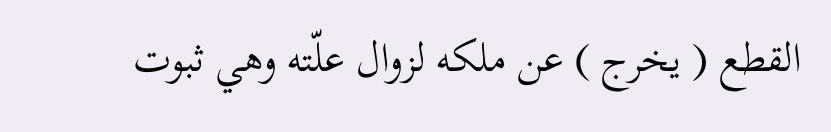القطع ( يخرج ) عن ملكه لزوال علّته وهي ثبوت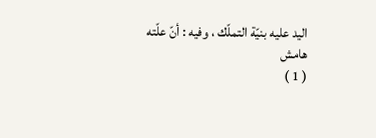اليد عليه بنيّة التملّك ، وفيه : أنّ علّته
هامش
( 1 )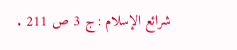شرائع الإسلام : ج 3 ص 211 .